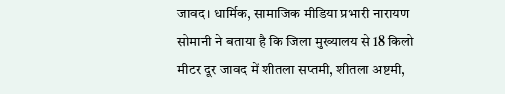जावद। धार्मिक, सामाजिक मीडिया प्रभारी नारायण सोमानी ने बताया है कि जिला मुख्यालय से 18 किलो मीटर दूर जावद में शीतला सप्तमी, शीतला अष्टमी,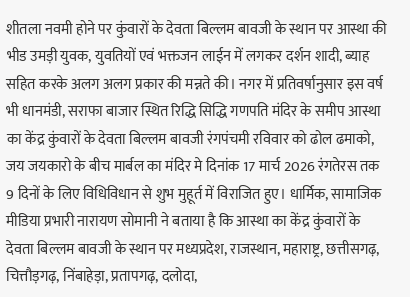शीतला नवमी होने पर कुंवारों के देवता बिल्लम बावजी के स्थान पर आस्था की भीड उमड़ी युवक, युवतियों एवं भक्तजन लाईन में लगकर दर्शन शादी, ब्याह सहित करके अलग अलग प्रकार की मन्नते की। नगर में प्रतिवर्षानुसार इस वर्ष भी धानमंडी, सराफा बाजार स्थित रिद्धि सिद्धि गणपति मंदिर के समीप आस्था का केंद्र कुंवारों के देवता बिल्लम बावजी रंगपंचमी रविवार को ढोल ढमाको, जय जयकारो के बीच मार्बल का मंदिर मे दिनांक 17 मार्च 2026 रंगतेरस तक 9 दिनों के लिए विधिविधान से शुभ मुहूर्त में विराजित हुए। धार्मिक, सामाजिक मीडिया प्रभारी नारायण सोमानी ने बताया है कि आस्था का केंद्र कुंवारों के देवता बिल्लम बावजी के स्थान पर मध्यप्रदेश, राजस्थान, महाराष्ट्र, छत्तीसगढ़, चित्तौड़गढ़, निंबाहेड़ा, प्रतापगढ़, दलोदा,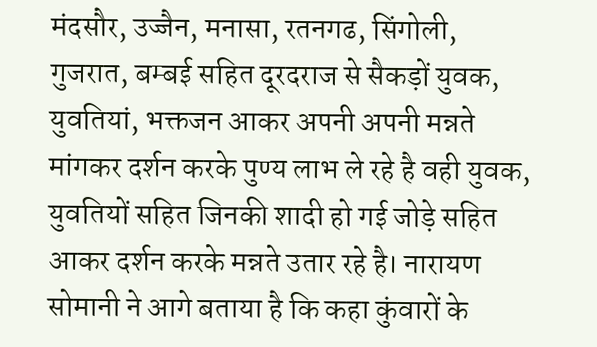मंदसौर, उज्जैन, मनासा, रतनगढ, सिंगोली, गुजरात, बम्बई सहित दूरदराज से सैकड़ों युवक, युवतियां, भक्तजन आकर अपनी अपनी मन्नते मांगकर दर्शन करके पुण्य लाभ ले रहे है वही युवक, युवतियों सहित जिनकी शादी हो गई जोड़े सहित आकर दर्शन करके मन्नते उतार रहे है। नारायण सोमानी ने आगे बताया है कि कहा कुंवारों के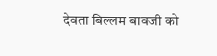देवता बिल्लम बावजी को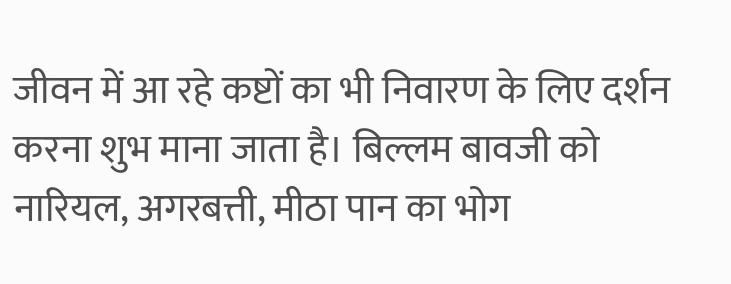जीवन में आ रहे कष्टों का भी निवारण के लिए दर्शन करना शुभ माना जाता है। बिल्लम बावजी को नारियल, अगरबत्ती, मीठा पान का भोग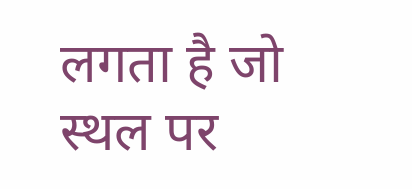लगता है जो स्थल पर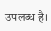उपलब्ध है।